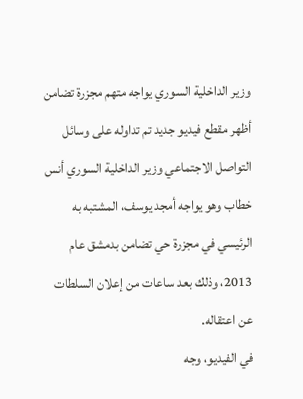وزير الداخلية السوري يواجه متهم مجزرة تضامن
أظهر مقطع فيديو جديد تم تداوله على وسائل التواصل الاجتماعي وزير الداخلية السوري أنس خطاب وهو يواجه أمجد يوسف، المشتبه به الرئيسي في مجزرة حي تضامن بدمشق عام 2013، وذلك بعد ساعات من إعلان السلطات عن اعتقاله.
في الفيديو، وجه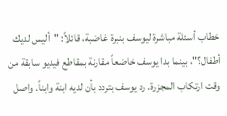خطاب أسئلة مباشرة ليوسف بنبرة غاضبة، قائلاً: "أليس لديك أطفال؟"، بينما بدا يوسف خاضعاً مقارنة بمقاطع فيديو سابقة من وقت ارتكاب المجزرة. رد يوسف بتردد بأن لديه ابنة وابناً. واصل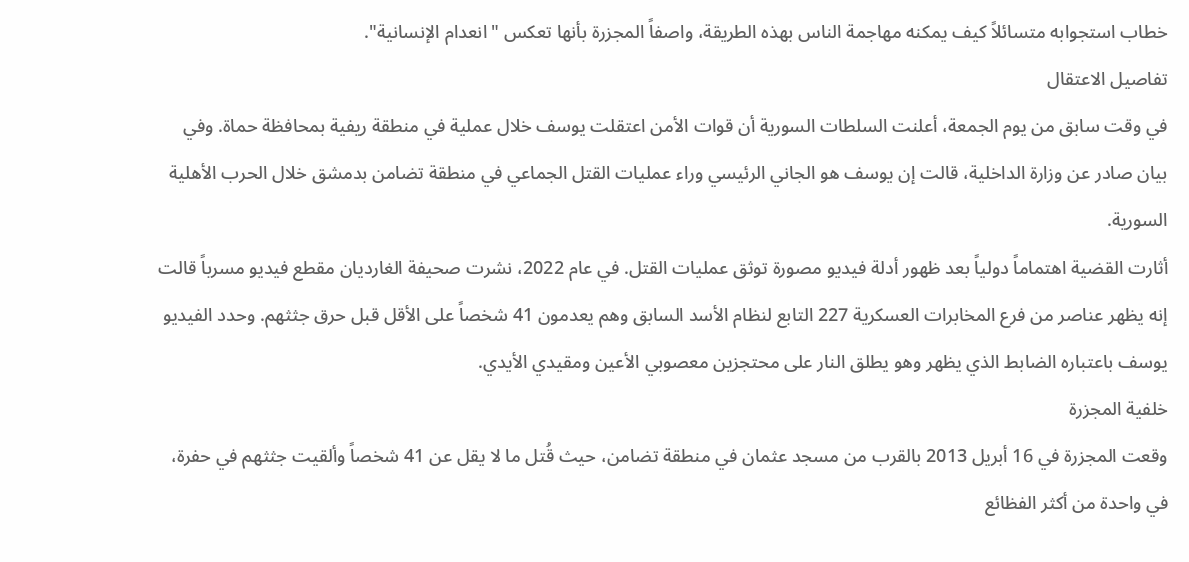خطاب استجوابه متسائلاً كيف يمكنه مهاجمة الناس بهذه الطريقة، واصفاً المجزرة بأنها تعكس "انعدام الإنسانية".
تفاصيل الاعتقال
في وقت سابق من يوم الجمعة، أعلنت السلطات السورية أن قوات الأمن اعتقلت يوسف خلال عملية في منطقة ريفية بمحافظة حماة. وفي بيان صادر عن وزارة الداخلية، قالت إن يوسف هو الجاني الرئيسي وراء عمليات القتل الجماعي في منطقة تضامن بدمشق خلال الحرب الأهلية السورية.
أثارت القضية اهتماماً دولياً بعد ظهور أدلة فيديو مصورة توثق عمليات القتل. في عام 2022، نشرت صحيفة الغارديان مقطع فيديو مسرباً قالت إنه يظهر عناصر من فرع المخابرات العسكرية 227 التابع لنظام الأسد السابق وهم يعدمون 41 شخصاً على الأقل قبل حرق جثثهم. وحدد الفيديو يوسف باعتباره الضابط الذي يظهر وهو يطلق النار على محتجزين معصوبي الأعين ومقيدي الأيدي.
خلفية المجزرة
وقعت المجزرة في 16 أبريل 2013 بالقرب من مسجد عثمان في منطقة تضامن، حيث قُتل ما لا يقل عن 41 شخصاً وألقيت جثثهم في حفرة، في واحدة من أكثر الفظائع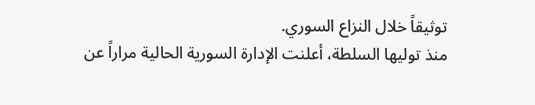توثيقاً خلال النزاع السوري.
منذ توليها السلطة، أعلنت الإدارة السورية الحالية مراراً عن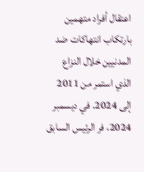اعتقال أفراد متهمين بارتكاب انتهاكات ضد المدنيين خلال النزاع الذي استمر من 2011 إلى 2024. في ديسمبر 2024، فر الرئيس السابق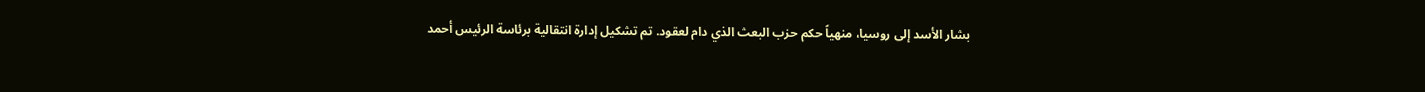بشار الأسد إلى روسيا، منهياً حكم حزب البعث الذي دام لعقود. تم تشكيل إدارة انتقالية برئاسة الرئيس أحمد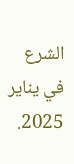الشرع في يناير 2025.